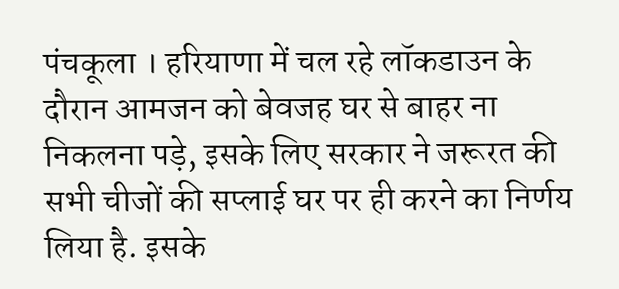पंचकूला । हरियाणा में चल रहे लॉकडाउन के दौरान आमजन को बेवजह घर से बाहर ना निकलना पड़े, इसके लिए सरकार ने जरूरत की सभी चीजों की सप्लाई घर पर ही करने का निर्णय लिया है. इसके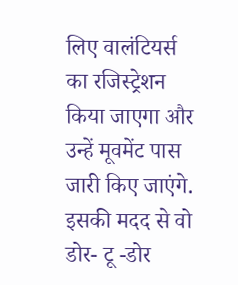लिए वालंटियर्स का रजिस्ट्रेशन किया जाएगा और उन्हें मूवमेंट पास जारी किए जाएंगे. इसकी मदद से वो डोर- टू -डोर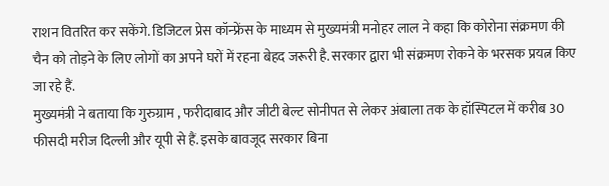राशन वितरित कर सकेंगे. डिजिटल प्रेस कॉन्फ्रेंस के माध्यम से मुख्यमंत्री मनोहर लाल ने कहा कि कोरोना संक्रमण की चैन को तोड़ने के लिए लोगों का अपने घरों में रहना बेहद जरूरी है. सरकार द्वारा भी संक्रमण रोकने के भरसक प्रयत्न किए जा रहे हैं.
मुख्यमंत्री ने बताया कि गुरुग्राम , फरीदाबाद और जीटी बेल्ट सोनीपत से लेकर अंबाला तक के हॉस्पिटल में करीब 30 फीसदी मरीज दिल्ली और यूपी से हैं. इसके बावजूद सरकार बिना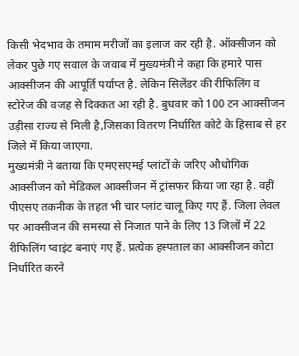किसी भेदभाव के तमाम मरीजों का इलाज कर रही है. ऑक्सीजन को लेकर पुछे गए सवाल के जवाब में मुख्यमंत्री ने कहा कि हमारे पास आक्सीजन की आपूर्ति पर्याप्त है. लेकिन सिलेंडर की रीफिलिंग व स्टोरेज की वजह से दिक्कत आ रही है. बुधवार को 100 टन आक्सीजन उड़ीसा राज्य से मिली है,जिसका वितरण निर्धारित कोटे के हिसाब से हर जिले में किया जाएगा.
मुख्यमंत्री ने बताया कि एमएसएमई प्लांटों के जरिए औधोगिक आक्सीजन को मेडिकल आक्सीजन में ट्रांसफर किया जा रहा है. वहीं पीएसए तकनीक के तहत भी चार प्लांट चालू किए गए हैं. जिला लेवल पर आक्सीजन की समस्या से निजात पाने के लिए 13 जिलों में 22 रीफिलिंग प्वाइंट बनाएं गए हैं. प्रत्येक हस्पताल का आक्सीजन कोटा निर्धारित करने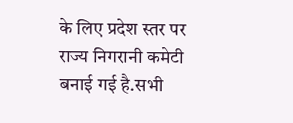के लिए प्रदेश स्तर पर राज्य निगरानी कमेटी बनाई गई है.सभी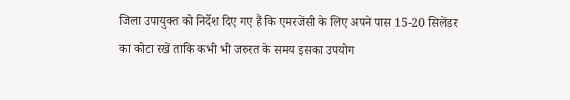जिला उपायुक्त को निर्देश दिए गए हैं कि एमरजेंसी के लिए अपने पास 15-20 सिलेंडर का कोटा रखें ताकि कभी भी जरुरत के समय इसका उपयोग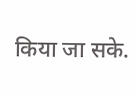किया जा सके.